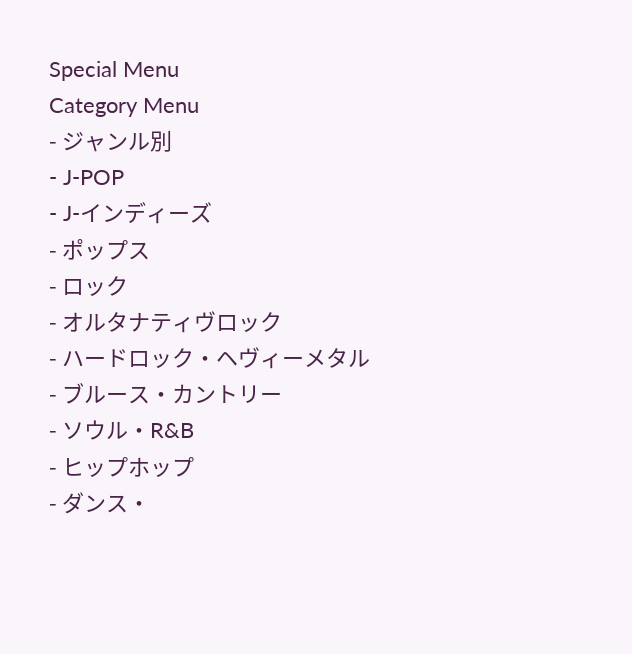Special Menu
Category Menu
- ジャンル別
- J-POP
- J-インディーズ
- ポップス
- ロック
- オルタナティヴロック
- ハードロック・ヘヴィーメタル
- ブルース・カントリー
- ソウル・R&B
- ヒップホップ
- ダンス・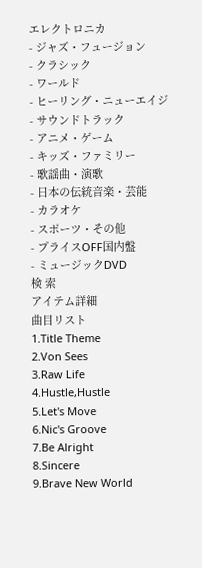エレクトロニカ
- ジャズ・フュージョン
- クラシック
- ワールド
- ヒーリング・ニューエイジ
- サウンドトラック
- アニメ・ゲーム
- キッズ・ファミリー
- 歌謡曲・演歌
- 日本の伝統音楽・芸能
- カラオケ
- スポーツ・その他
- プライスOFF国内盤
- ミュージックDVD
検 索
アイテム詳細
曲目リスト
1.Title Theme
2.Von Sees
3.Raw Life
4.Hustle,Hustle
5.Let's Move
6.Nic's Groove
7.Be Alright
8.Sincere
9.Brave New World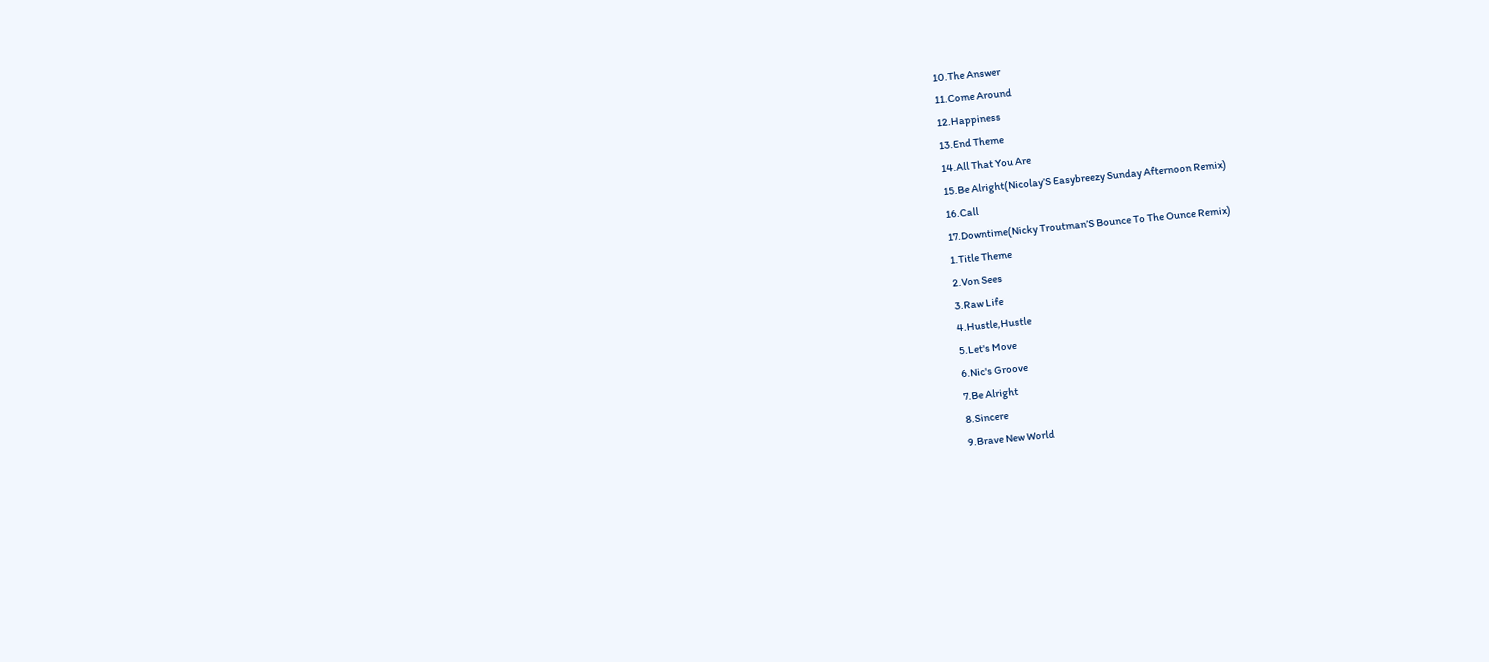10.The Answer
11.Come Around
12.Happiness
13.End Theme
14.All That You Are
15.Be Alright(Nicolay’S Easybreezy Sunday Afternoon Remix)
16.Call
17.Downtime(Nicky Troutman’S Bounce To The Ounce Remix)
1.Title Theme
2.Von Sees
3.Raw Life
4.Hustle,Hustle
5.Let's Move
6.Nic's Groove
7.Be Alright
8.Sincere
9.Brave New World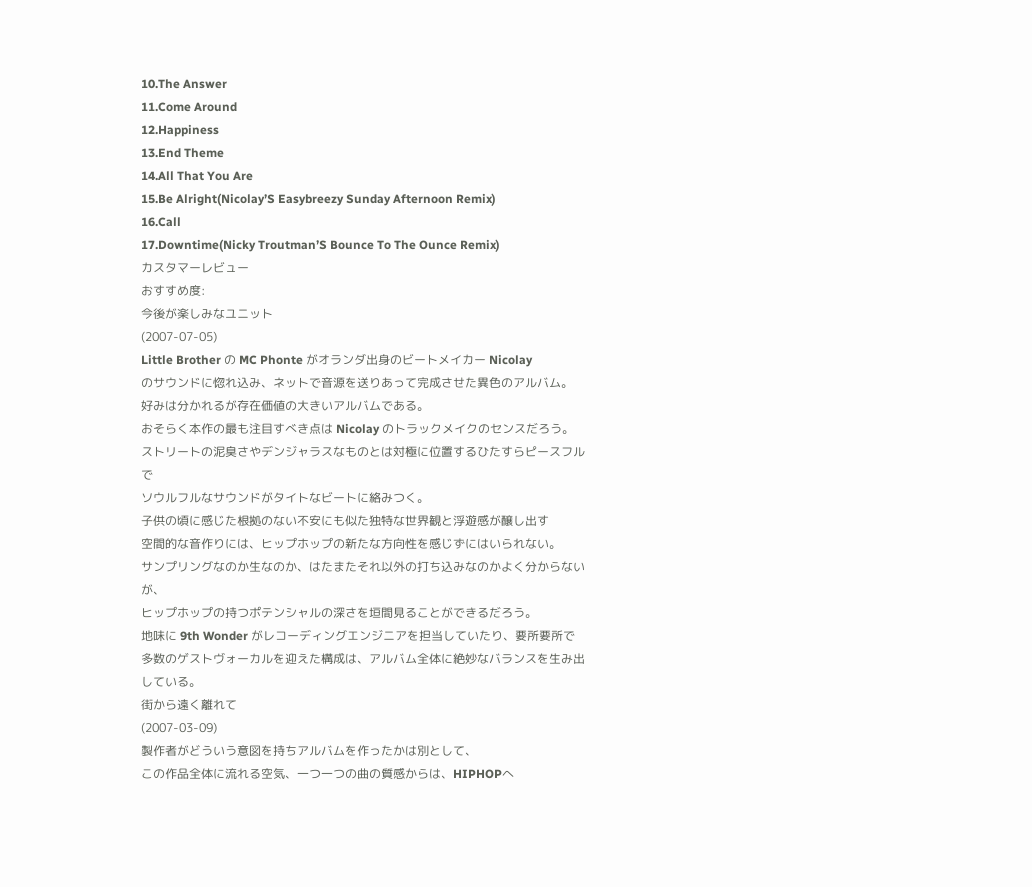10.The Answer
11.Come Around
12.Happiness
13.End Theme
14.All That You Are
15.Be Alright(Nicolay’S Easybreezy Sunday Afternoon Remix)
16.Call
17.Downtime(Nicky Troutman’S Bounce To The Ounce Remix)
カスタマーレビュー
おすすめ度:
今後が楽しみなユニット
(2007-07-05)
Little Brother の MC Phonte がオランダ出身のビートメイカー Nicolay
のサウンドに惚れ込み、ネットで音源を送りあって完成させた異色のアルバム。
好みは分かれるが存在価値の大きいアルバムである。
おそらく本作の最も注目すべき点は Nicolay のトラックメイクのセンスだろう。
ストリートの泥臭さやデンジャラスなものとは対極に位置するひたすらピースフルで
ソウルフルなサウンドがタイトなビートに絡みつく。
子供の頃に感じた根拠のない不安にも似た独特な世界観と浮遊感が醸し出す
空間的な音作りには、ヒップホップの新たな方向性を感じずにはいられない。
サンプリングなのか生なのか、はたまたそれ以外の打ち込みなのかよく分からないが、
ヒップホップの持つポテンシャルの深さを垣間見ることができるだろう。
地味に 9th Wonder がレコーディングエンジニアを担当していたり、要所要所で
多数のゲストヴォーカルを迎えた構成は、アルバム全体に絶妙なバランスを生み出している。
街から遠く離れて
(2007-03-09)
製作者がどういう意図を持ちアルバムを作ったかは別として、
この作品全体に流れる空気、一つ一つの曲の質感からは、HIPHOPへ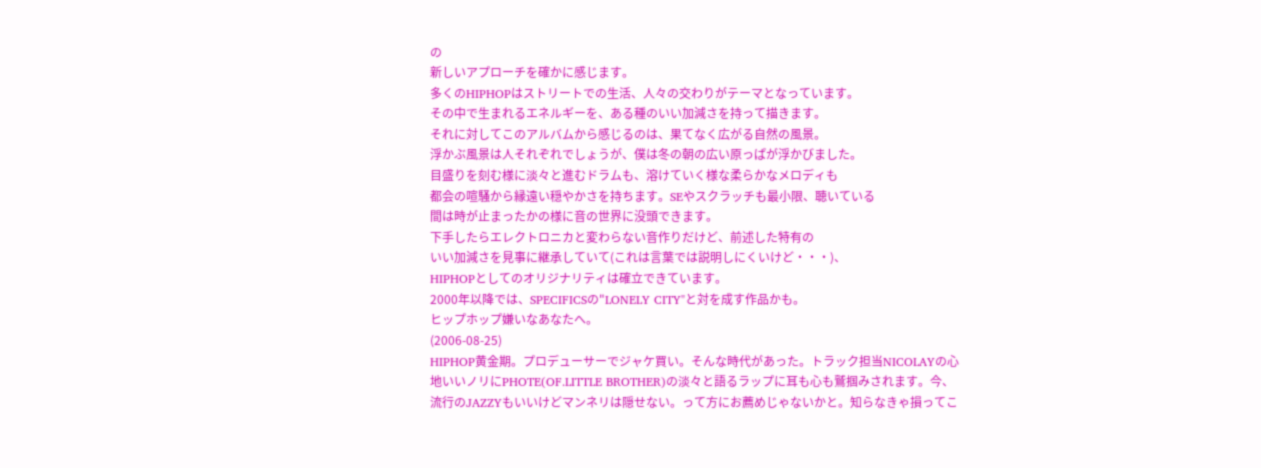の
新しいアプローチを確かに感じます。
多くのHIPHOPはストリートでの生活、人々の交わりがテーマとなっています。
その中で生まれるエネルギーを、ある種のいい加減さを持って描きます。
それに対してこのアルバムから感じるのは、果てなく広がる自然の風景。
浮かぶ風景は人それぞれでしょうが、僕は冬の朝の広い原っぱが浮かびました。
目盛りを刻む様に淡々と進むドラムも、溶けていく様な柔らかなメロディも
都会の喧騒から縁遠い穏やかさを持ちます。SEやスクラッチも最小限、聴いている
間は時が止まったかの様に音の世界に没頭できます。
下手したらエレクトロニカと変わらない音作りだけど、前述した特有の
いい加減さを見事に継承していて(これは言葉では説明しにくいけど・・・)、
HIPHOPとしてのオリジナリティは確立できています。
2000年以降では、SPECIFICSの"LONELY CITY"と対を成す作品かも。
ヒップホップ嫌いなあなたへ。
(2006-08-25)
HIPHOP黄金期。プロデューサーでジャケ買い。そんな時代があった。トラック担当NICOLAYの心地いいノリにPHOTE(OF.LITTLE BROTHER)の淡々と語るラップに耳も心も鷲掴みされます。今、流行のJAZZYもいいけどマンネリは隠せない。って方にお薦めじゃないかと。知らなきゃ損ってこ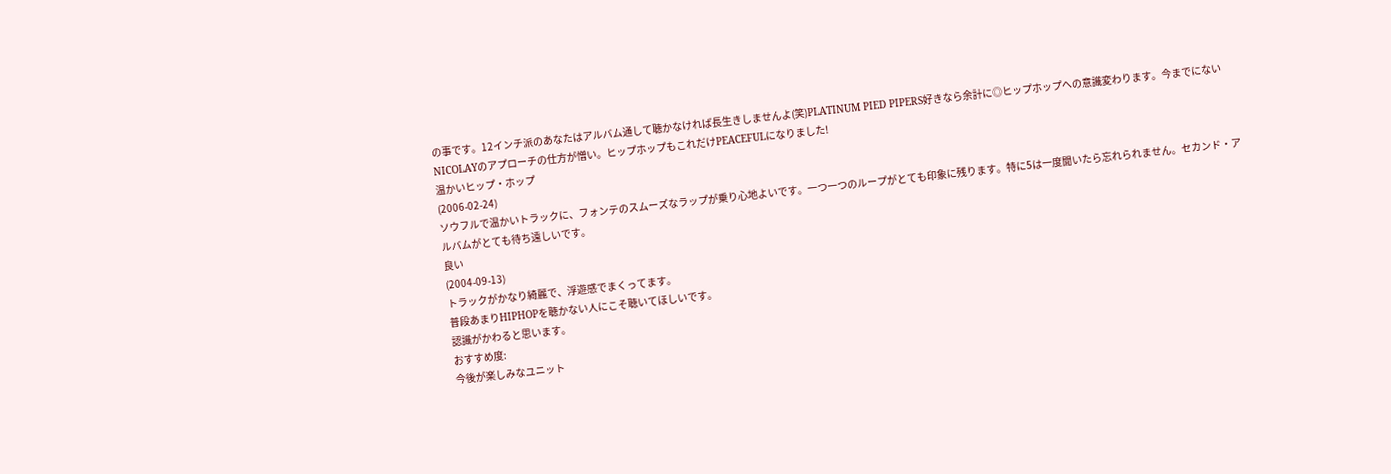の事です。12インチ派のあなたはアルバム通して聴かなければ長生きしませんよ(笑)PLATINUM PIED PIPERS好きなら余計に◎ヒップホップへの意識変わります。今までにないNICOLAYのアプローチの仕方が憎い。ヒップホップもこれだけPEACEFULになりました!
温かいヒップ・ホップ
(2006-02-24)
ソウフルで温かいトラックに、フォンテのスムーズなラップが乗り心地よいです。一つ一つのループがとても印象に残ります。特に5は一度聞いたら忘れられません。セカンド・アルバムがとても待ち遠しいです。
良い
(2004-09-13)
トラックがかなり綺麗で、浮遊感でまくってます。
普段あまりHIPHOPを聴かない人にこそ聴いてほしいです。
認識がかわると思います。
おすすめ度:
今後が楽しみなユニット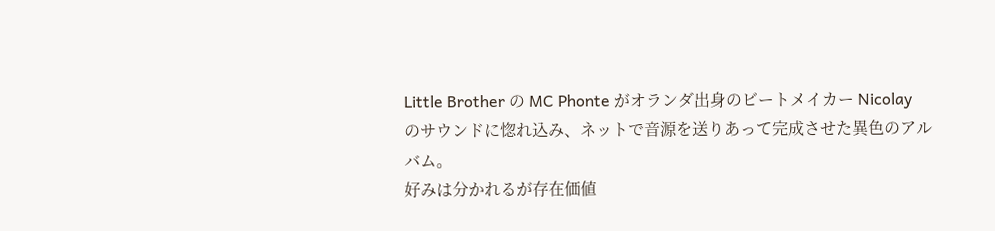Little Brother の MC Phonte がオランダ出身のビートメイカー Nicolay
のサウンドに惚れ込み、ネットで音源を送りあって完成させた異色のアルバム。
好みは分かれるが存在価値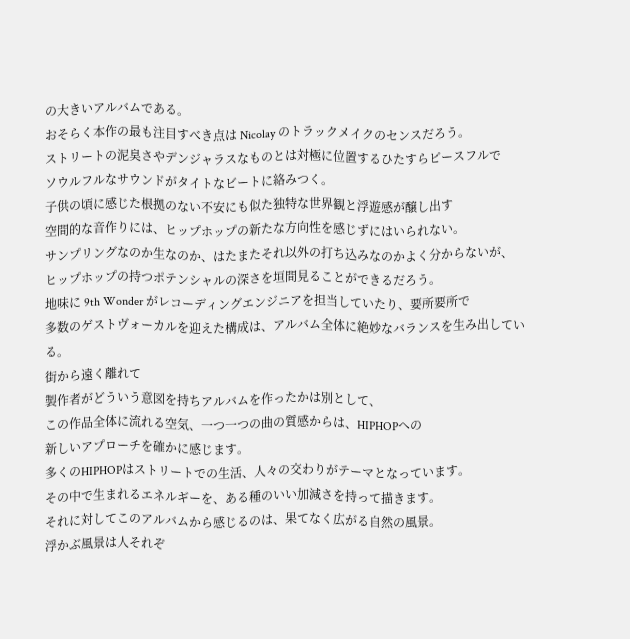の大きいアルバムである。
おそらく本作の最も注目すべき点は Nicolay のトラックメイクのセンスだろう。
ストリートの泥臭さやデンジャラスなものとは対極に位置するひたすらピースフルで
ソウルフルなサウンドがタイトなビートに絡みつく。
子供の頃に感じた根拠のない不安にも似た独特な世界観と浮遊感が醸し出す
空間的な音作りには、ヒップホップの新たな方向性を感じずにはいられない。
サンプリングなのか生なのか、はたまたそれ以外の打ち込みなのかよく分からないが、
ヒップホップの持つポテンシャルの深さを垣間見ることができるだろう。
地味に 9th Wonder がレコーディングエンジニアを担当していたり、要所要所で
多数のゲストヴォーカルを迎えた構成は、アルバム全体に絶妙なバランスを生み出している。
街から遠く離れて
製作者がどういう意図を持ちアルバムを作ったかは別として、
この作品全体に流れる空気、一つ一つの曲の質感からは、HIPHOPへの
新しいアプローチを確かに感じます。
多くのHIPHOPはストリートでの生活、人々の交わりがテーマとなっています。
その中で生まれるエネルギーを、ある種のいい加減さを持って描きます。
それに対してこのアルバムから感じるのは、果てなく広がる自然の風景。
浮かぶ風景は人それぞ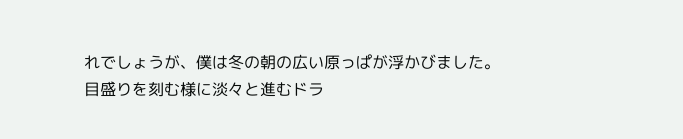れでしょうが、僕は冬の朝の広い原っぱが浮かびました。
目盛りを刻む様に淡々と進むドラ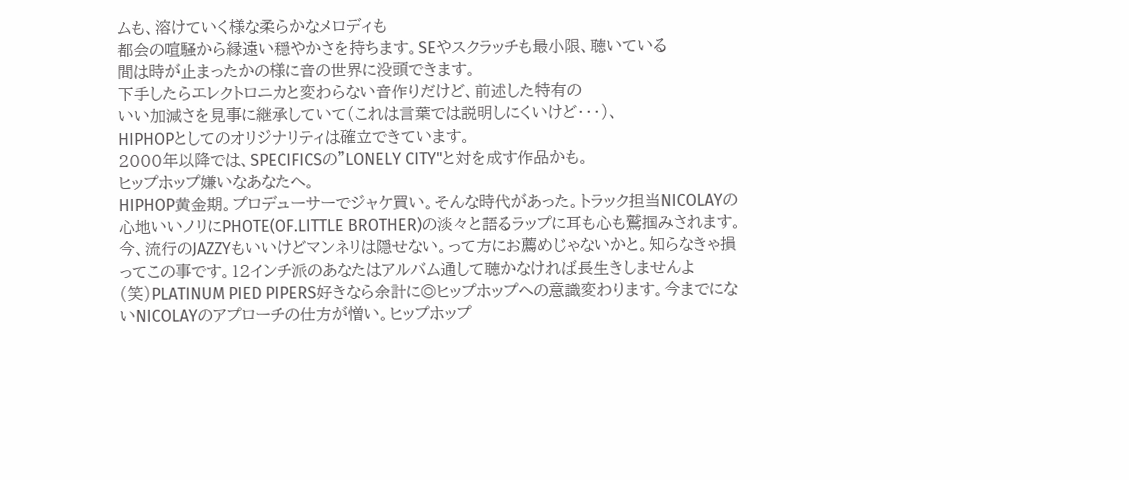ムも、溶けていく様な柔らかなメロディも
都会の喧騒から縁遠い穏やかさを持ちます。SEやスクラッチも最小限、聴いている
間は時が止まったかの様に音の世界に没頭できます。
下手したらエレクトロニカと変わらない音作りだけど、前述した特有の
いい加減さを見事に継承していて(これは言葉では説明しにくいけど・・・)、
HIPHOPとしてのオリジナリティは確立できています。
2000年以降では、SPECIFICSの"LONELY CITY"と対を成す作品かも。
ヒップホップ嫌いなあなたへ。
HIPHOP黄金期。プロデューサーでジャケ買い。そんな時代があった。トラック担当NICOLAYの心地いいノリにPHOTE(OF.LITTLE BROTHER)の淡々と語るラップに耳も心も鷲掴みされます。今、流行のJAZZYもいいけどマンネリは隠せない。って方にお薦めじゃないかと。知らなきゃ損ってこの事です。12インチ派のあなたはアルバム通して聴かなければ長生きしませんよ(笑)PLATINUM PIED PIPERS好きなら余計に◎ヒップホップへの意識変わります。今までにないNICOLAYのアプローチの仕方が憎い。ヒップホップ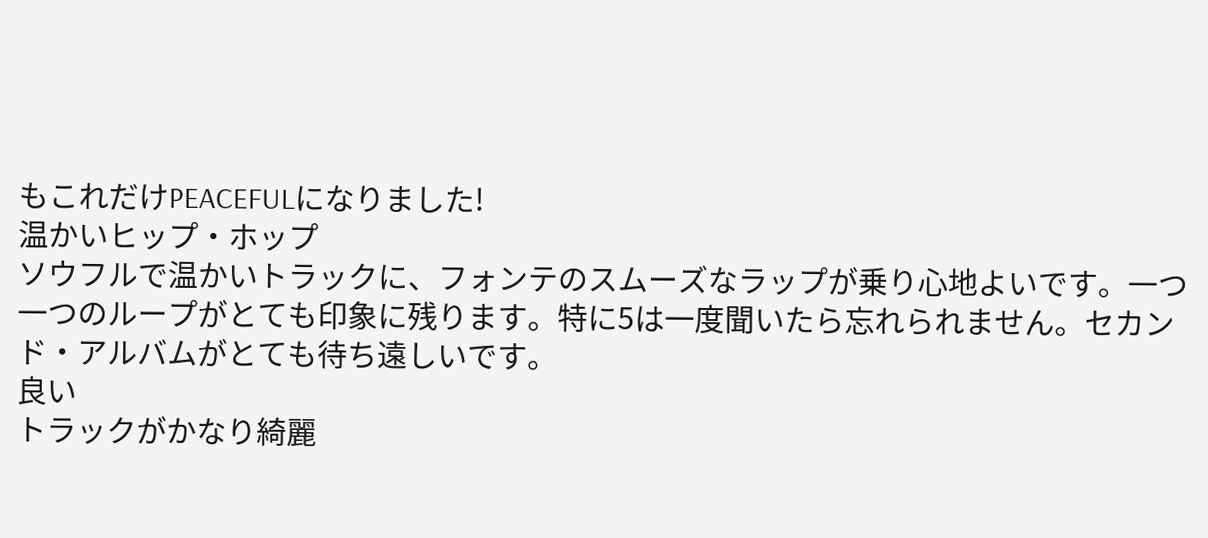もこれだけPEACEFULになりました!
温かいヒップ・ホップ
ソウフルで温かいトラックに、フォンテのスムーズなラップが乗り心地よいです。一つ一つのループがとても印象に残ります。特に5は一度聞いたら忘れられません。セカンド・アルバムがとても待ち遠しいです。
良い
トラックがかなり綺麗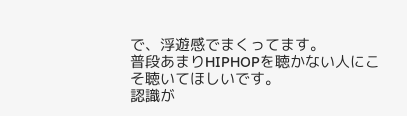で、浮遊感でまくってます。
普段あまりHIPHOPを聴かない人にこそ聴いてほしいです。
認識が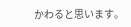かわると思います。